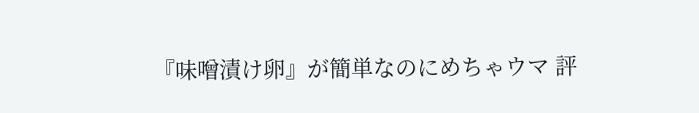『味噌漬け卵』が簡単なのにめちゃウマ 評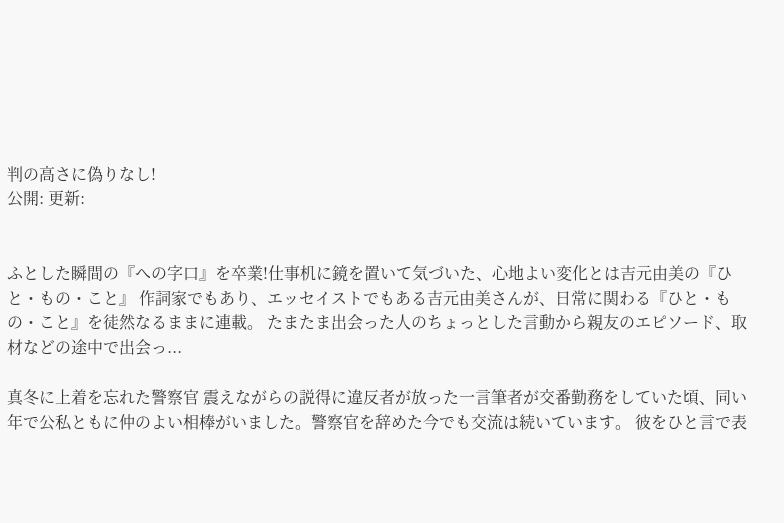判の高さに偽りなし!
公開: 更新:


ふとした瞬間の『への字口』を卒業!仕事机に鏡を置いて気づいた、心地よい変化とは吉元由美の『ひと・もの・こと』 作詞家でもあり、エッセイストでもある吉元由美さんが、日常に関わる『ひと・もの・こと』を徒然なるままに連載。 たまたま出会った人のちょっとした言動から親友のエピソード、取材などの途中で出会っ...

真冬に上着を忘れた警察官 震えながらの説得に違反者が放った一言筆者が交番勤務をしていた頃、同い年で公私ともに仲のよい相棒がいました。警察官を辞めた今でも交流は続いています。 彼をひと言で表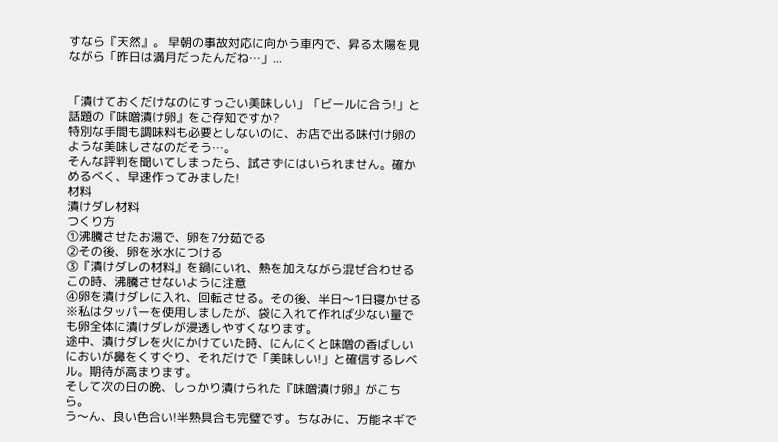すなら『天然』。 早朝の事故対応に向かう車内で、昇る太陽を見ながら「昨日は満月だったんだね…」...


「漬けておくだけなのにすっごい美味しい」「ビールに合う!」と話題の『味噌漬け卵』をご存知ですか?
特別な手間も調味料も必要としないのに、お店で出る味付け卵のような美味しさなのだそう…。
そんな評判を聞いてしまったら、試さずにはいられません。確かめるべく、早速作ってみました!
材料
漬けダレ材料
つくり方
①沸騰させたお湯で、卵を7分茹でる
②その後、卵を氷水につける
③『漬けダレの材料』を鍋にいれ、熱を加えながら混ぜ合わせる
この時、沸騰させないように注意
④卵を漬けダレに入れ、回転させる。その後、半日〜1日寝かせる
※私はタッパーを使用しましたが、袋に入れて作れば少ない量でも卵全体に漬けダレが浸透しやすくなります。
途中、漬けダレを火にかけていた時、にんにくと味噌の香ばしいにおいが鼻をくすぐり、それだけで「美味しい!」と確信するレベル。期待が高まります。
そして次の日の晩、しっかり漬けられた『味噌漬け卵』がこちら。
う〜ん、良い色合い!半熟具合も完璧です。ちなみに、万能ネギで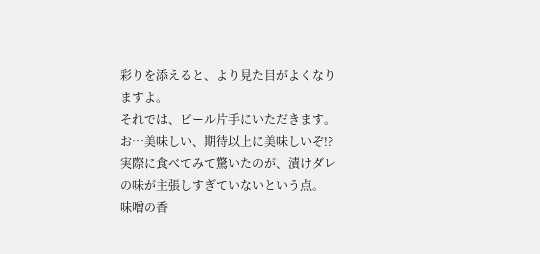彩りを添えると、より見た目がよくなりますよ。
それでは、ビール片手にいただきます。
お…美味しい、期待以上に美味しいぞ!?
実際に食べてみて驚いたのが、漬けダレの味が主張しすぎていないという点。
味噌の香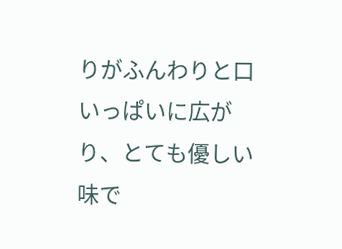りがふんわりと口いっぱいに広がり、とても優しい味で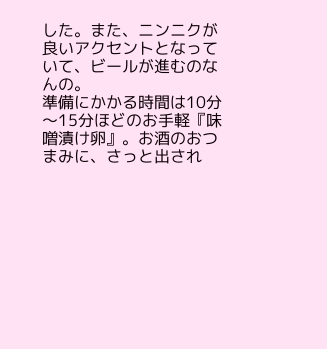した。また、ニンニクが良いアクセントとなっていて、ビールが進むのなんの。
準備にかかる時間は10分〜15分ほどのお手軽『味噌漬け卵』。お酒のおつまみに、さっと出され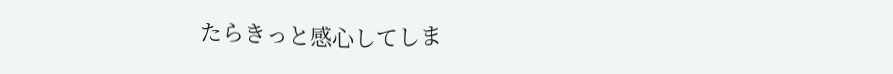たらきっと感心してしま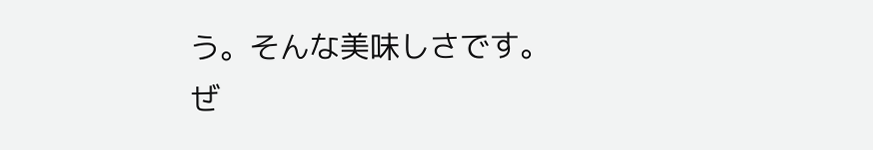う。そんな美味しさです。
ぜ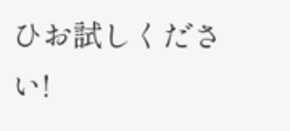ひお試しください!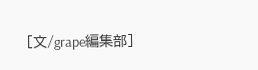[文/grape編集部]